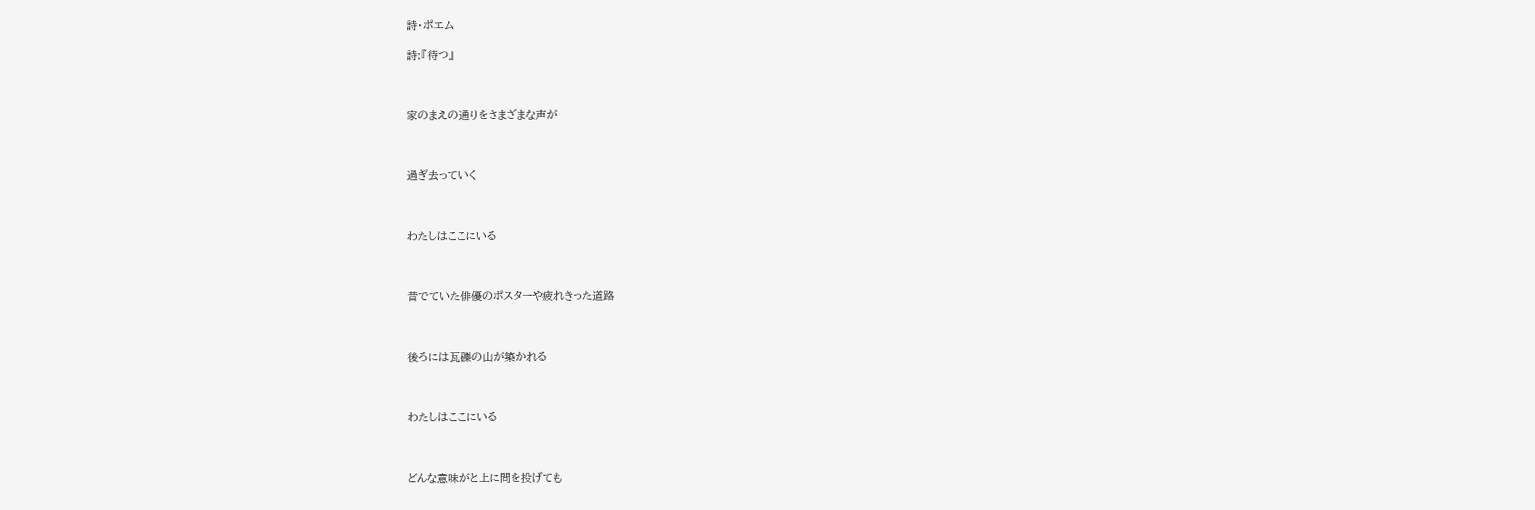詩・ポエム

詩:『待つ』



家のまえの通りをさまざまな声が



過ぎ去っていく



わたしはここにいる



昔でていた俳優のポスターや疲れきった道路



後ろには瓦礫の山が築かれる



わたしはここにいる



どんな意味がと上に問を投げても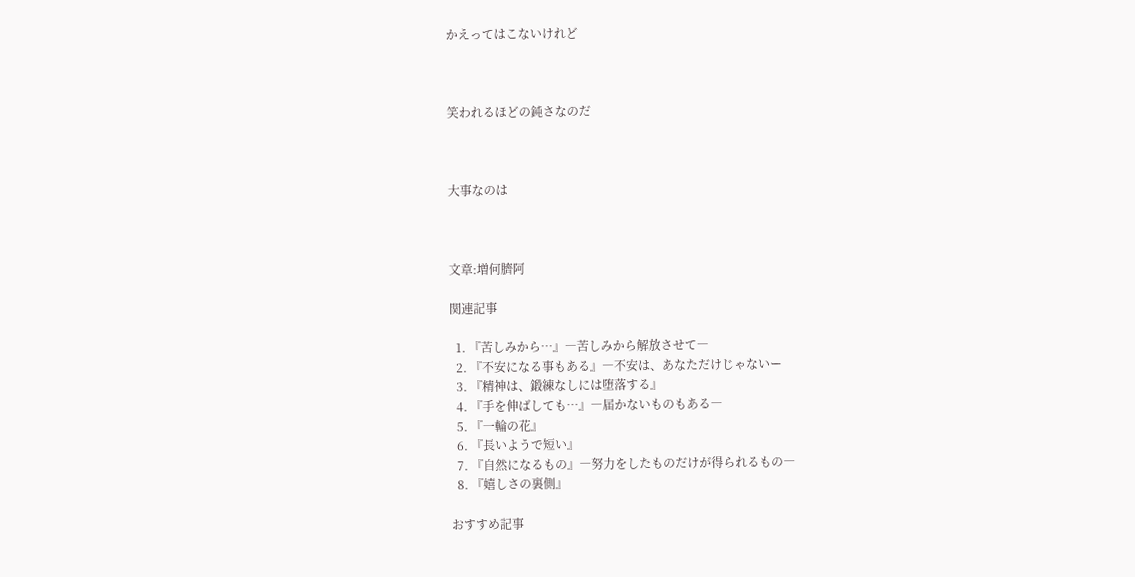かえってはこないけれど



笑われるほどの鈍さなのだ



大事なのは



文章:増何臍阿

関連記事

  1. 『苦しみから…』―苦しみから解放させて―
  2. 『不安になる事もある』―不安は、あなただけじゃないー
  3. 『精神は、鍛練なしには堕落する』
  4. 『手を伸ばしても…』―届かないものもある―
  5. 『一輪の花』
  6. 『長いようで短い』
  7. 『自然になるもの』―努力をしたものだけが得られるもの―
  8. 『嬉しさの裏側』

おすすめ記事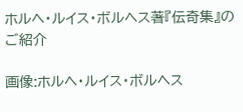ホルヘ・ルイス・ボルヘス著『伝奇集』のご紹介

画像:ホルヘ・ルイス・ボルヘス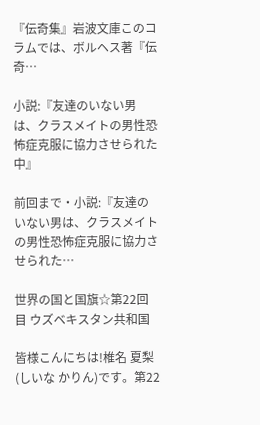『伝奇集』岩波文庫このコラムでは、ボルヘス著『伝奇…

小説:『友達のいない男は、クラスメイトの男性恐怖症克服に協力させられた 中』

前回まで・小説:『友達のいない男は、クラスメイトの男性恐怖症克服に協力させられた…

世界の国と国旗☆第22回目 ウズベキスタン共和国

皆様こんにちは!椎名 夏梨(しいな かりん)です。第22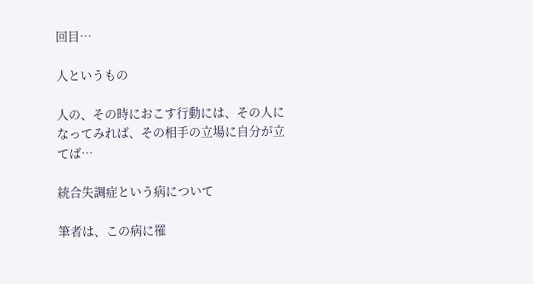回目…

人というもの

人の、その時におこす行動には、その人になってみれば、その相手の立場に自分が立てば…

統合失調症という病について

筆者は、この病に罹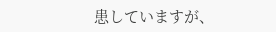患していますが、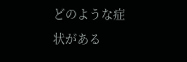どのような症状がある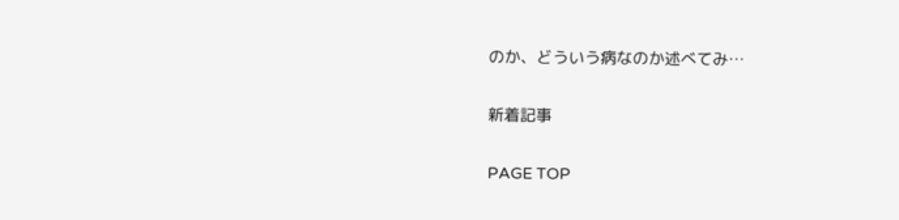のか、どういう病なのか述べてみ…

新着記事

PAGE TOP